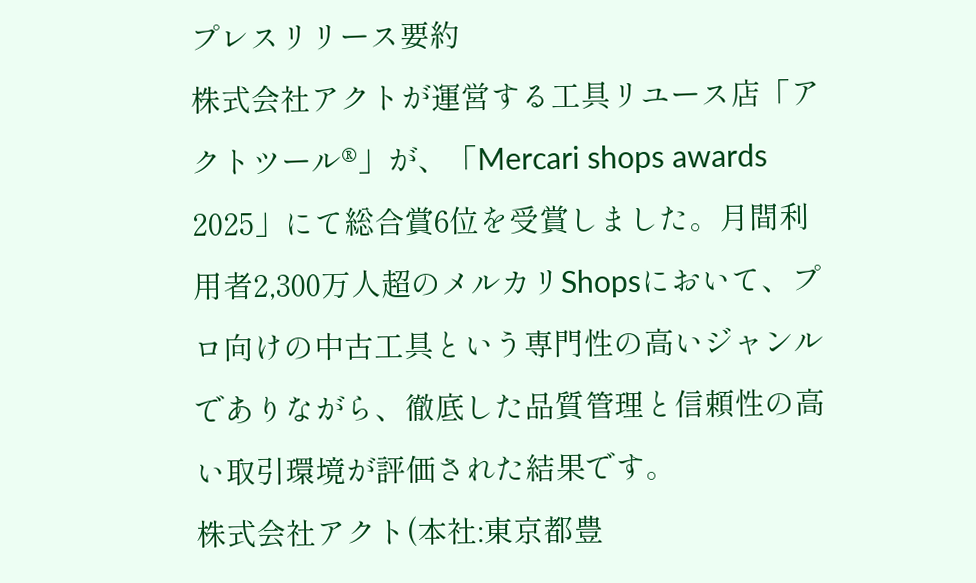プレスリリース要約
株式会社アクトが運営する工具リユース店「アクトツール®」が、「Mercari shops awards 2025」にて総合賞6位を受賞しました。月間利用者2,300万人超のメルカリShopsにおいて、プロ向けの中古工具という専門性の高いジャンルでありながら、徹底した品質管理と信頼性の高い取引環境が評価された結果です。
株式会社アクト(本社:東京都豊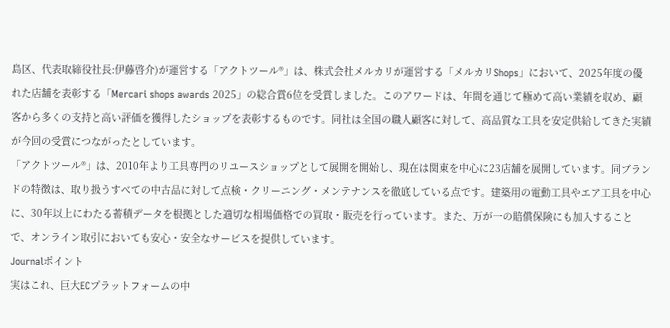島区、代表取締役社長:伊藤啓介)が運営する「アクトツール®」は、株式会社メルカリが運営する「メルカリShops」において、2025年度の優れた店舗を表彰する「Mercari shops awards 2025」の総合賞6位を受賞しました。このアワードは、年間を通じて極めて高い業績を収め、顧客から多くの支持と高い評価を獲得したショップを表彰するものです。同社は全国の職人顧客に対して、高品質な工具を安定供給してきた実績が今回の受賞につながったとしています。
「アクトツール®」は、2010年より工具専門のリユースショップとして展開を開始し、現在は関東を中心に23店舗を展開しています。同ブランドの特徴は、取り扱うすべての中古品に対して点検・クリーニング・メンテナンスを徹底している点です。建築用の電動工具やエア工具を中心に、30年以上にわたる蓄積データを根拠とした適切な相場価格での買取・販売を行っています。また、万が一の賠償保険にも加入することで、オンライン取引においても安心・安全なサービスを提供しています。
Journalポイント
実はこれ、巨大ECプラットフォームの中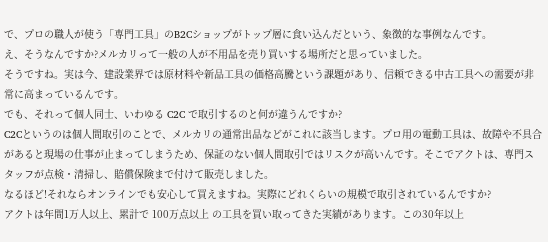で、プロの職人が使う「専門工具」のB2Cショップがトップ層に食い込んだという、象徴的な事例なんです。
え、そうなんですか?メルカリって一般の人が不用品を売り買いする場所だと思っていました。
そうですね。実は今、建設業界では原材料や新品工具の価格高騰という課題があり、信頼できる中古工具への需要が非常に高まっているんです。
でも、それって個人同士、いわゆる C2C で取引するのと何が違うんですか?
C2Cというのは個人間取引のことで、メルカリの通常出品などがこれに該当します。プロ用の電動工具は、故障や不具合があると現場の仕事が止まってしまうため、保証のない個人間取引ではリスクが高いんです。そこでアクトは、専門スタッフが点検・清掃し、賠償保険まで付けて販売しました。
なるほど!それならオンラインでも安心して買えますね。実際にどれくらいの規模で取引されているんですか?
アクトは年間1万人以上、累計で 100万点以上 の工具を買い取ってきた実績があります。この30年以上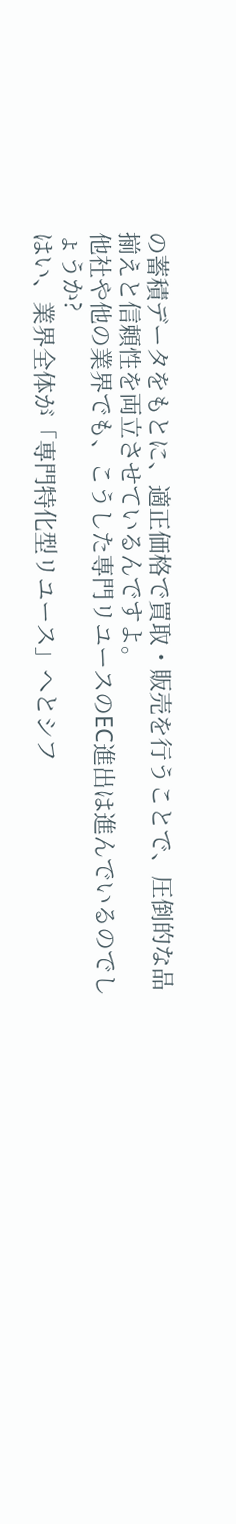の蓄積データをもとに、適正価格で買取・販売を行うことで、圧倒的な品揃えと信頼性を両立させているんですよ。
他社や他の業界でも、こうした専門リユースのEC進出は進んでいるのでしょうか?
はい、業界全体が「専門特化型リユース」へとシフ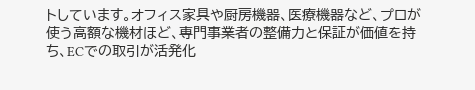トしています。オフィス家具や厨房機器、医療機器など、プロが使う高額な機材ほど、専門事業者の整備力と保証が価値を持ち、ECでの取引が活発化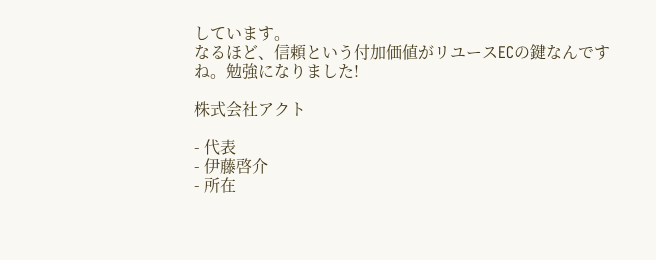しています。
なるほど、信頼という付加価値がリユースECの鍵なんですね。勉強になりました!

株式会社アクト

- 代表
- 伊藤啓介
- 所在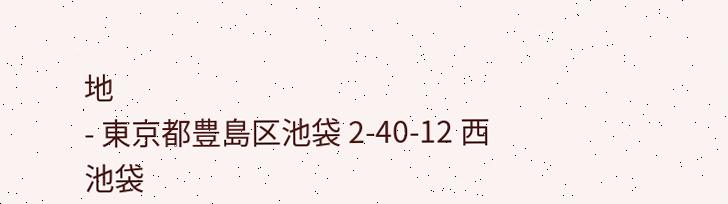地
- 東京都豊島区池袋 2-40-12 西池袋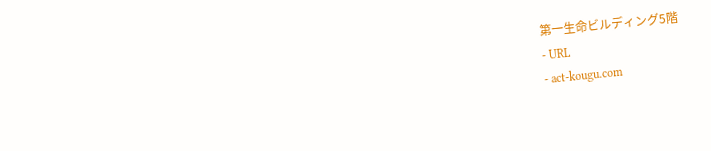第一生命ビルディング5階
- URL
- act-kougu.com